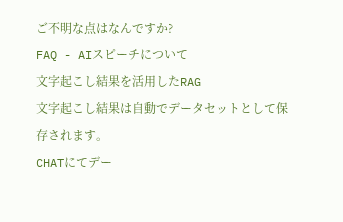ご不明な点はなんですか?
FAQ - AIスピーチについて
文字起こし結果を活用したRAG
文字起こし結果は自動でデータセットとして保存されます。
CHATにてデー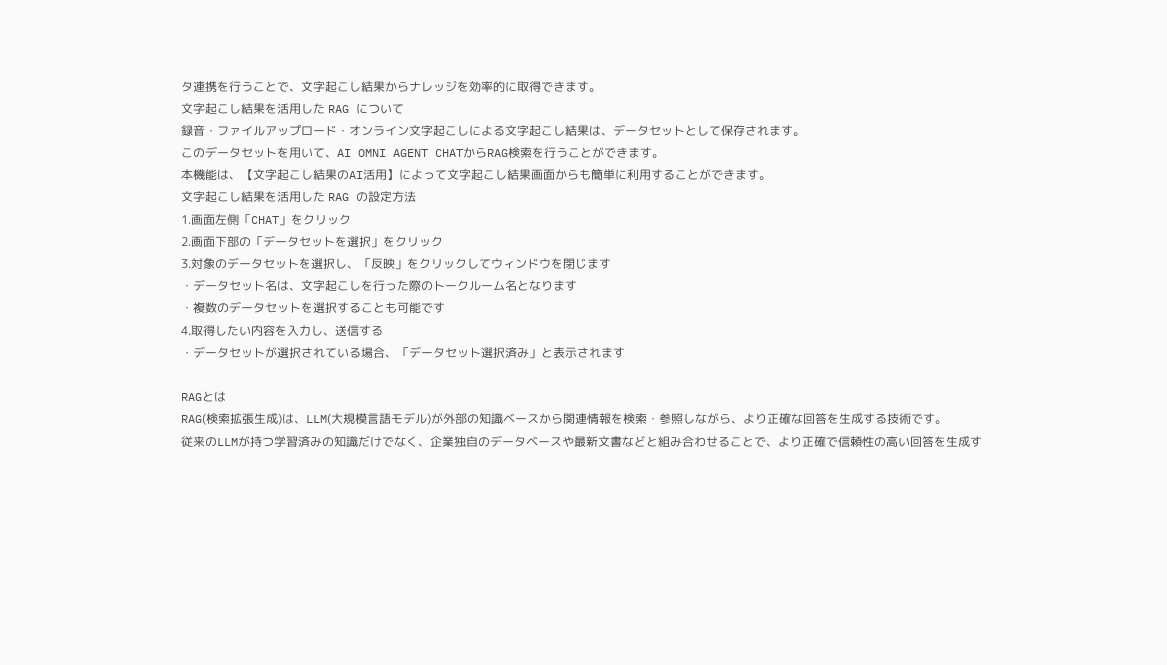タ連携を行うことで、文字起こし結果からナレッジを効率的に取得できます。
文字起こし結果を活用した RAG について
録音・ファイルアップロード・オンライン文字起こしによる文字起こし結果は、データセットとして保存されます。
このデータセットを用いて、AI OMNI AGENT CHATからRAG検索を行うことができます。
本機能は、【文字起こし結果のAI活用】によって文字起こし結果画面からも簡単に利用することができます。
文字起こし結果を活用した RAG の設定方法
1.画面左側「CHAT」をクリック
2.画面下部の「データセットを選択」をクリック
3.対象のデータセットを選択し、「反映」をクリックしてウィンドウを閉じます
・データセット名は、文字起こしを行った際のトークルーム名となります
・複数のデータセットを選択することも可能です
4.取得したい内容を入力し、送信する
・データセットが選択されている場合、「データセット選択済み」と表示されます

RAGとは
RAG(検索拡張生成)は、LLM(大規模言語モデル)が外部の知識ベースから関連情報を検索・参照しながら、より正確な回答を生成する技術です。
従来のLLMが持つ学習済みの知識だけでなく、企業独自のデータベースや最新文書などと組み合わせることで、より正確で信頼性の高い回答を生成す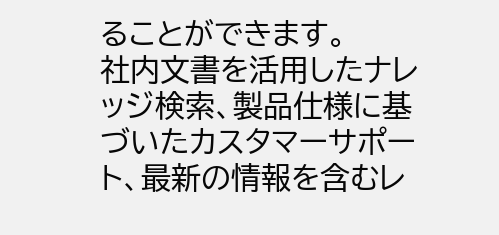ることができます。
社内文書を活用したナレッジ検索、製品仕様に基づいたカスタマーサポート、最新の情報を含むレ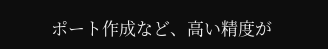ポート作成など、高い精度が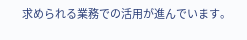求められる業務での活用が進んでいます。